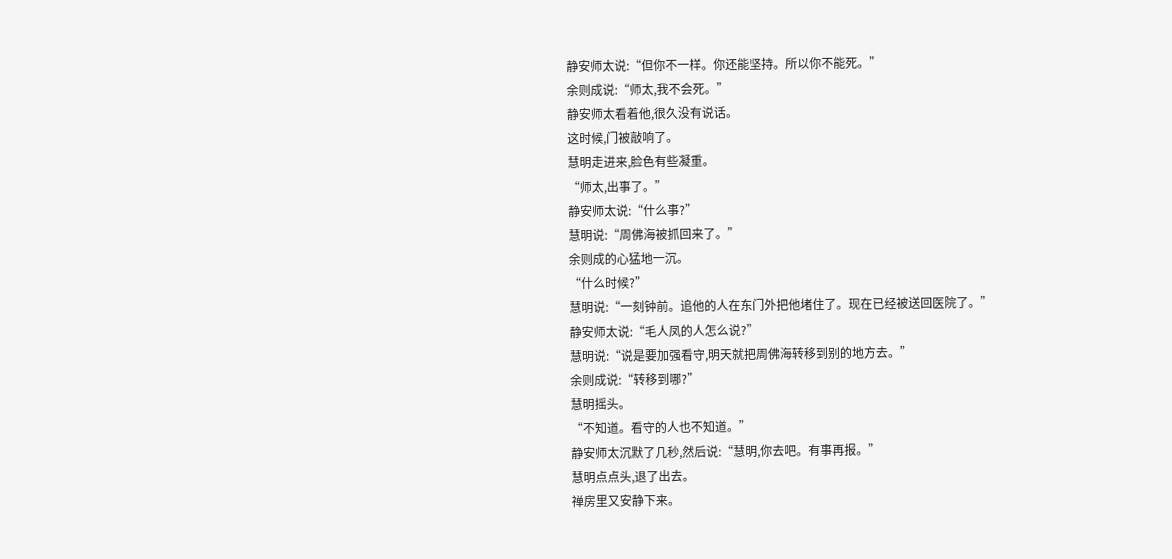静安师太说:“但你不一样。你还能坚持。所以你不能死。”
余则成说:“师太,我不会死。”
静安师太看着他,很久没有说话。
这时候,门被敲响了。
慧明走进来,脸色有些凝重。
“师太,出事了。”
静安师太说:“什么事?”
慧明说:“周佛海被抓回来了。”
余则成的心猛地一沉。
“什么时候?”
慧明说:“一刻钟前。追他的人在东门外把他堵住了。现在已经被送回医院了。”
静安师太说:“毛人凤的人怎么说?”
慧明说:“说是要加强看守,明天就把周佛海转移到别的地方去。”
余则成说:“转移到哪?”
慧明摇头。
“不知道。看守的人也不知道。”
静安师太沉默了几秒,然后说:“慧明,你去吧。有事再报。”
慧明点点头,退了出去。
禅房里又安静下来。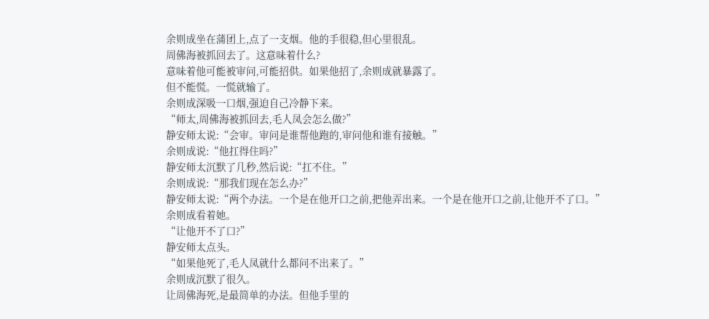余则成坐在蒲团上,点了一支烟。他的手很稳,但心里很乱。
周佛海被抓回去了。这意味着什么?
意味着他可能被审问,可能招供。如果他招了,余则成就暴露了。
但不能慌。一慌就输了。
余则成深吸一口烟,强迫自己冷静下来。
“师太,周佛海被抓回去,毛人凤会怎么做?”
静安师太说:“会审。审问是谁帮他跑的,审问他和谁有接触。”
余则成说:“他扛得住吗?”
静安师太沉默了几秒,然后说:“扛不住。”
余则成说:“那我们现在怎么办?”
静安师太说:“两个办法。一个是在他开口之前,把他弄出来。一个是在他开口之前,让他开不了口。”
余则成看着她。
“让他开不了口?”
静安师太点头。
“如果他死了,毛人凤就什么都问不出来了。”
余则成沉默了很久。
让周佛海死,是最简单的办法。但他手里的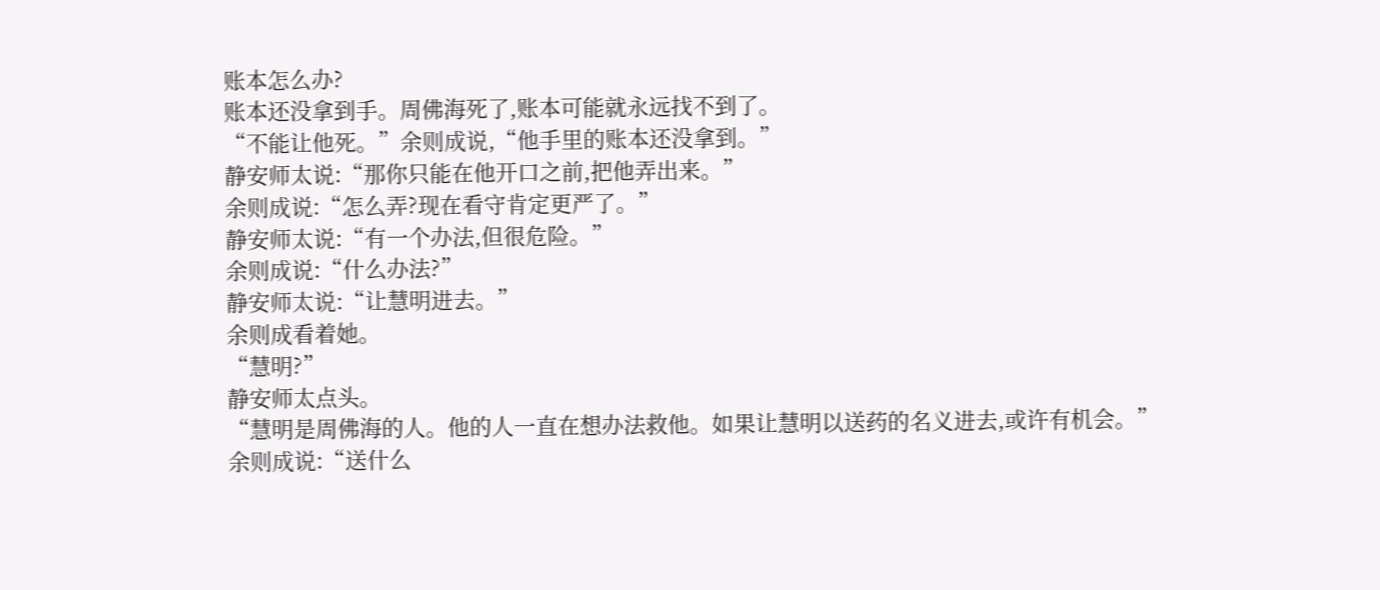账本怎么办?
账本还没拿到手。周佛海死了,账本可能就永远找不到了。
“不能让他死。”余则成说,“他手里的账本还没拿到。”
静安师太说:“那你只能在他开口之前,把他弄出来。”
余则成说:“怎么弄?现在看守肯定更严了。”
静安师太说:“有一个办法,但很危险。”
余则成说:“什么办法?”
静安师太说:“让慧明进去。”
余则成看着她。
“慧明?”
静安师太点头。
“慧明是周佛海的人。他的人一直在想办法救他。如果让慧明以送药的名义进去,或许有机会。”
余则成说:“送什么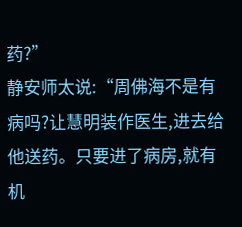药?”
静安师太说:“周佛海不是有病吗?让慧明装作医生,进去给他送药。只要进了病房,就有机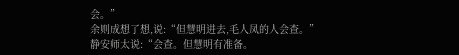会。”
余则成想了想,说:“但慧明进去,毛人凤的人会查。”
静安师太说:“会查。但慧明有准备。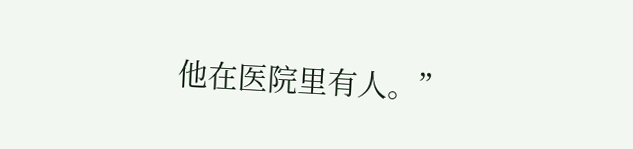他在医院里有人。”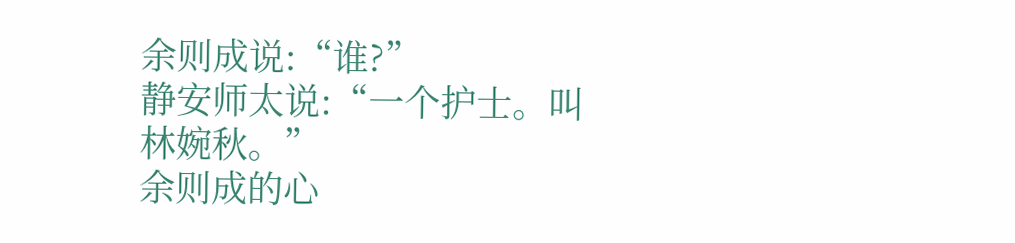余则成说:“谁?”
静安师太说:“一个护士。叫林婉秋。”
余则成的心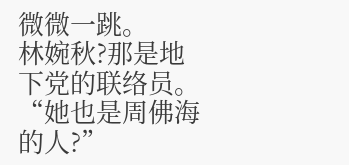微微一跳。
林婉秋?那是地下党的联络员。
“她也是周佛海的人?”